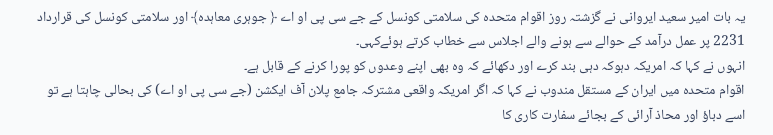یہ بات امیر سعید ایروانی نے گزشتہ روز اقوام متحدہ کی سلامتی کونسل کے جے سی پی او اے ﴿ جوہری معاہدہ﴾ اور سلامتی کونسل کی قرارداد 2231 پر عمل درآمد کے حوالے سے ہونے والے اجلاس سے خطاب کرتے ہوئےکہی۔
انہوں نے کہا کہ امریکہ دہوکہ دہی بند کرے اور دکھائے کہ وہ بھی اپنے وعدوں کو پورا کرنے کے قابل ہے۔
اقوام متحدہ میں ایران کے مستقل مندوب نے کہا کہ اگر امریکہ واقعی مشترکہ جامع پلان آف ایکشن (جے سی پی او اے) کی بحالی چاہتا ہے تو اسے دباؤ اور محاذ آرائی کے بجائے سفارت کاری کا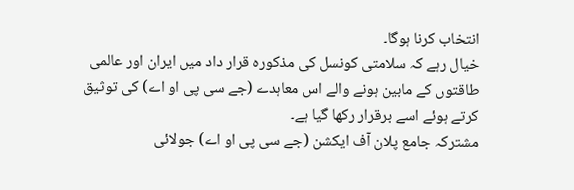انتخاب کرنا ہوگا۔
خیال رہے کہ سلامتی کونسل کی مذکورہ قرار داد میں ایران اور عالمی طاقتوں کے مابین ہونے والے اس معاہدے (جے سی پی او اے) کی توثیق کرتے ہوئے اسے برقرار رکھا گیا ہے۔
مشترکہ جامع پلان آف ایکشن (جے سی پی او اے) جولائی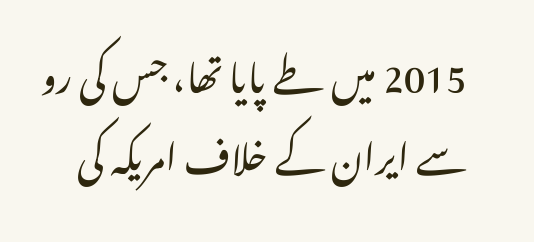2015 میں طے پایا تھا، جس کی رو سے ایران کے خلاف امریکہ کی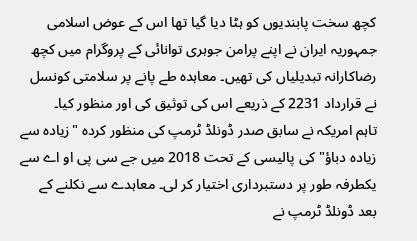کچھ سخت پابندیوں کو ہٹا دیا گیا تھا اس کے عوض اسلامی جمہوریہ ایران نے اپنے پرامن جوہری توانائی کے پروگرام میں کچھ رضاکارانہ تبدیلیاں کی تھیں۔ معاہدہ طے پانے پر سلامتی کونسل نے قرارداد 2231 کے ذریعے اس کی توثیق کی اور منظور کیا۔
تاہم امریکہ نے سابق صدر ڈونلڈ ٹرمپ کی منظور کردہ "زیادہ سے زیادہ دباؤ" کی پالیسی کے تحت 2018 میں جے سی پی او اے سے یکطرفہ طور پر دستبرداری اختیار کر لی۔ معاہدے سے نکلنے کے بعد ڈونلڈ ٹرمپ نے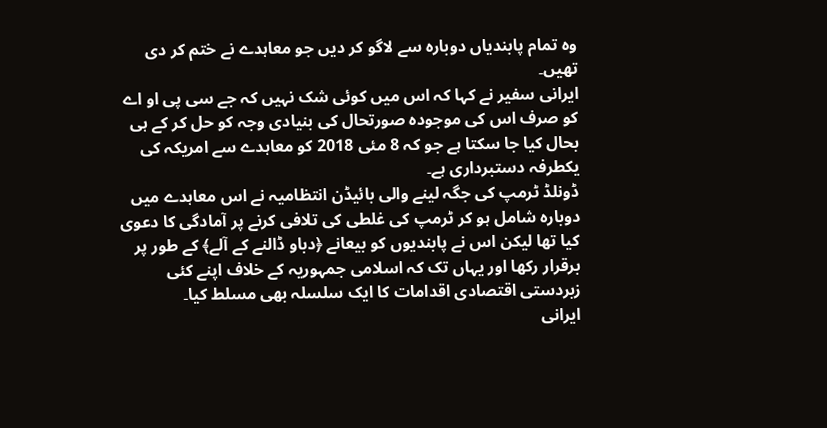وہ تمام پابندیاں دوبارہ سے لاگو کر دیں جو معاہدے نے ختم کر دی تھیں۔
ایرانی سفیر نے کہا کہ اس میں کوئی شک نہیں کہ جے سی پی او اے کو صرف اس کی موجودہ صورتحال کی بنیادی وجہ کو حل کر کے ہی بحال کیا جا سکتا ہے جو کہ 8 مئی 2018 کو معاہدے سے امریکہ کی یکطرفہ دستبرداری ہے۔
ڈونلڈ ٹرمپ کی جگہ لینے والی بائیڈن انتظامیہ نے اس معاہدے میں دوبارہ شامل ہو کر ٹرمپ کی غلطی کی تلافی کرنے پر آمادگی کا دعوی کیا تھا لیکن اس نے پابندیوں کو بیعانے ﴿دباو ڈالنے کے آلے﴾ کے طور پر برقرار رکھا اور یہاں تک کہ اسلامی جمہوریہ کے خلاف اپنے کئی زبردستی اقتصادی اقدامات کا ایک سلسلہ بھی مسلط کیا۔
ایرانی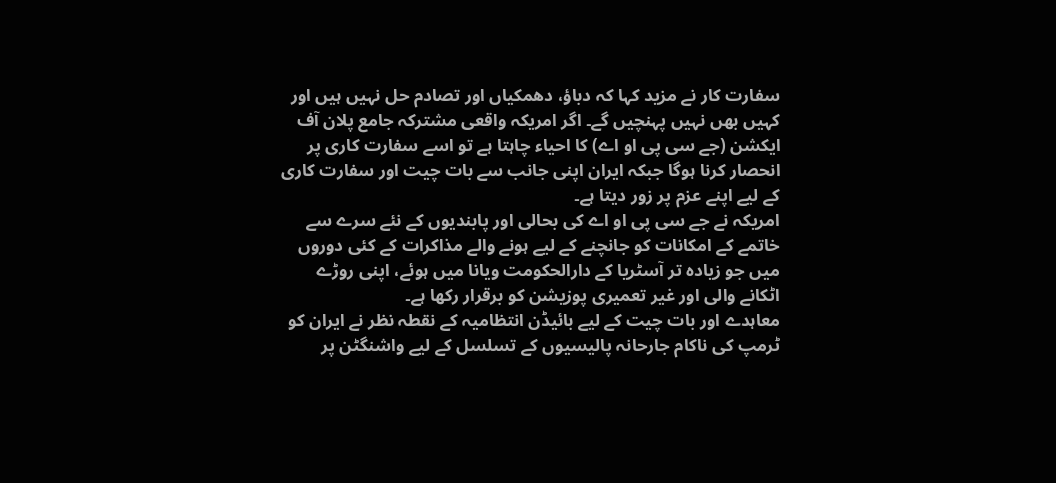سفارت کار نے مزید کہا کہ دباؤ، دھمکیاں اور تصادم حل نہیں ہیں اور کہیں بھں نہیں پہنچیں گے۔ اگر امریکہ واقعی مشترکہ جامع پلان آف ایکشن (جے سی پی او اے) کا احیاء چاہتا ہے تو اسے سفارت کاری پر انحصار کرنا ہوگا جبکہ ایران اپنی جانب سے بات چیت اور سفارت کاری کے لیے اپنے عزم پر زور دیتا ہے۔
امریکہ نے جے سی پی او اے کی بحالی اور پابندیوں کے نئے سرے سے خاتمے کے امکانات کو جانچنے کے لیے ہونے والے مذاکرات کے کئی دوروں میں جو زیادہ تر آسٹریا کے دارالحکومت ویانا میں ہوئے، اپنی روڑے اٹکانے والی اور غیر تعمیری پوزیشن کو برقرار رکھا ہے۔
معاہدے اور بات چیت کے لیے بائیڈن انتظامیہ کے نقطہ نظر نے ایران کو ٹرمپ کی ناکام جارحانہ پالیسیوں کے تسلسل کے لیے واشنگٹن پر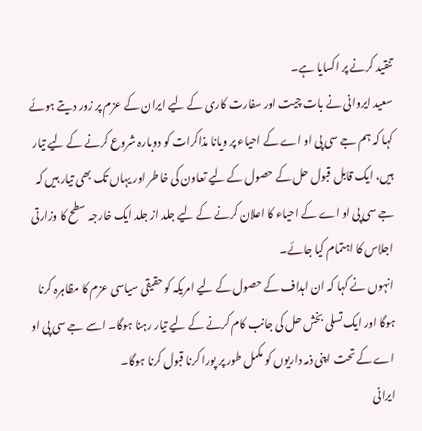تنقید کرنے پر اکسایا ہے۔
سعید ایروانی نے بات چیت اور سفارت کاری کے لیے ایران کے عزم پر زور دیتے ہوئے کہا کہ ہم جے سی پی او اے کے احیاء پر ویانا مذاکرات کو دوبارہ شروع کرنے کے لیے تیار ہیں، ایک قابل قبول حل کے حصول کے لیے تعاون کی خاطر اور یہاں تک بھی تیار ہیں کہ جے سی پی او اے کے احیاء کا اعلان کرنے کے لیے جلد از جلد ایک خارجہ سطح کا وزارتی اجلاس کا اہتمام کیا جائے۔
انہوں نے کہا کہ ان اہداف کے حصول کے لیے امریکہ کو حقیقی سیاسی عزم کا مظاہرہ کرنا ہوگا اور ایک تسلی بخش حل کی جانب کام کرنے کے لیے تیار رہنا ہوگا۔ اسے جے سی پی او اے کے تحت اپنی ذمہ داریوں کو مکمل طور پر پورا کرنا قبول کرنا ہوگا۔
ایرانی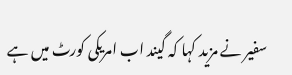سفیر نے مزید کہا کہ گیند اب امریکی کورٹ میں ہے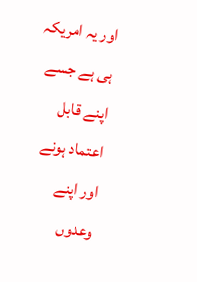اور یہ امریکہ ہی ہے جسے اپنے قابل اعتماد ہونے اور اپنے وعدوں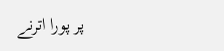پر پورا اترنے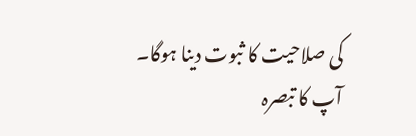کی صلاحیت کا ثبوت دینا ہوگا۔
آپ کا تبصرہ